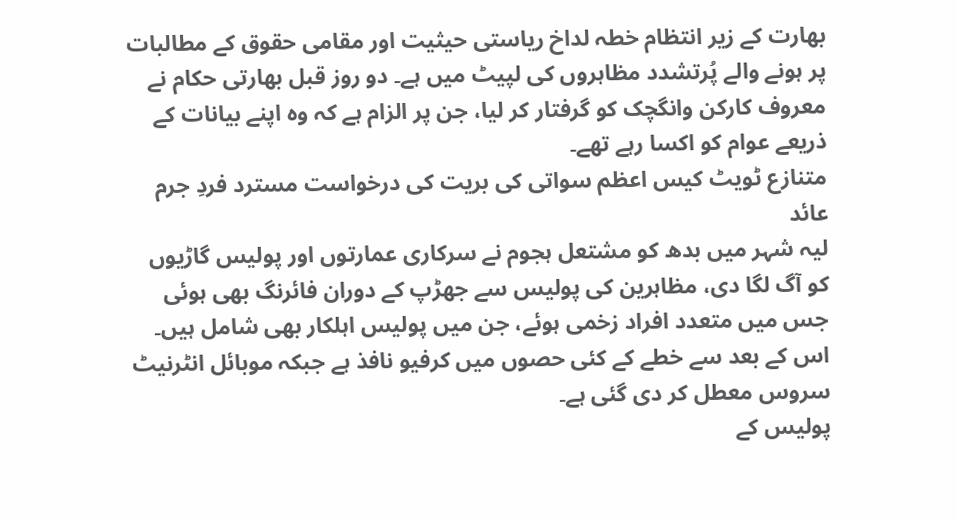بھارت کے زیر انتظام خطہ لداخ ریاستی حیثیت اور مقامی حقوق کے مطالبات پر ہونے والے پُرتشدد مظاہروں کی لپیٹ میں ہے۔ دو روز قبل بھارتی حکام نے معروف کارکن وانگچک کو گرفتار کر لیا، جن پر الزام ہے کہ وہ اپنے بیانات کے ذریعے عوام کو اکسا رہے تھے۔
متنازع ٹویٹ کیس اعظم سواتی کی بریت کی درخواست مسترد فردِ جرم عائد
لیہ شہر میں بدھ کو مشتعل ہجوم نے سرکاری عمارتوں اور پولیس گاڑیوں کو آگ لگا دی، مظاہرین کی پولیس سے جھڑپ کے دوران فائرنگ بھی ہوئی جس میں متعدد افراد زخمی ہوئے، جن میں پولیس اہلکار بھی شامل ہیں۔ اس کے بعد سے خطے کے کئی حصوں میں کرفیو نافذ ہے جبکہ موبائل انٹرنیٹ سروس معطل کر دی گئی ہے۔
پولیس کے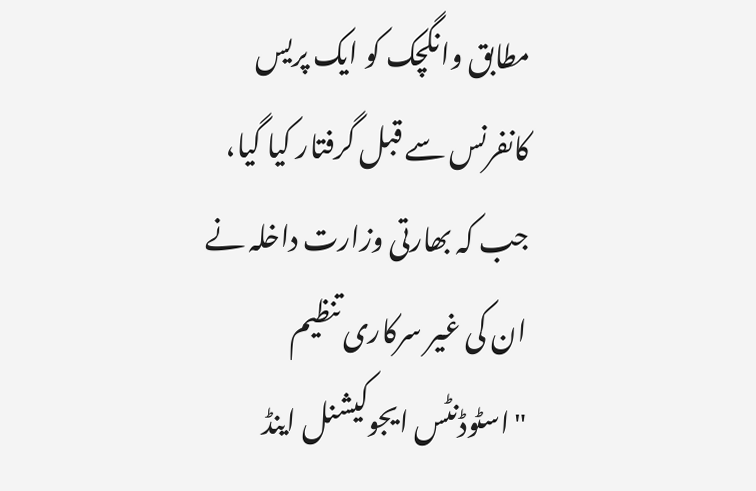مطابق وانگچک کو ایک پریس کانفرنس سے قبل گرفتار کیا گیا، جب کہ بھارتی وزارت داخلہ نے ان کی غیر سرکاری تنظیم "اسٹوڈنٹس ایجوکیشنل اینڈ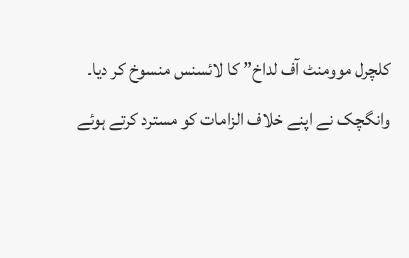کلچرل موومنٹ آف لداخ” کا لائسنس منسوخ کر دیا۔
وانگچک نے اپنے خلاف الزامات کو مسترد کرتے ہوئے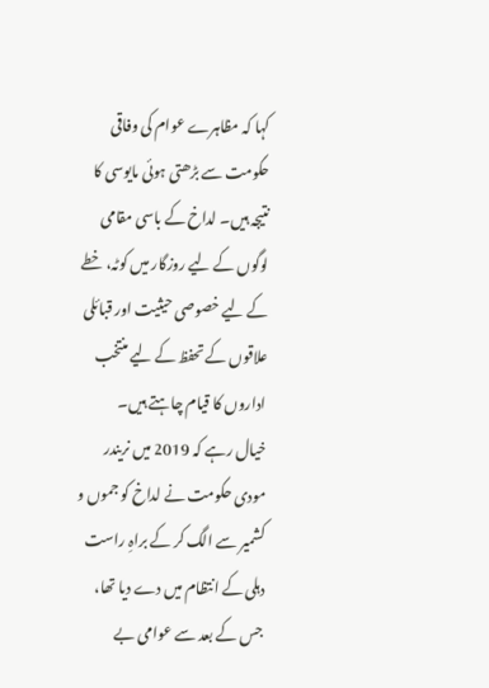کہا کہ مظاہرے عوام کی وفاقی حکومت سے بڑھتی ہوئی مایوسی کا نتیجہ ہیں۔ لداخ کے باسی مقامی لوگوں کے لیے روزگار میں کوٹہ، خطے کے لیے خصوصی حیثیت اور قبائلی علاقوں کے تحفظ کے لیے منتخب اداروں کا قیام چاہتے ہیں۔
خیال رہے کہ 2019 میں نریندر مودی حکومت نے لداخ کو جموں و کشمیر سے الگ کر کے براہِ راست دہلی کے انتظام میں دے دیا تھا، جس کے بعد سے عوامی بے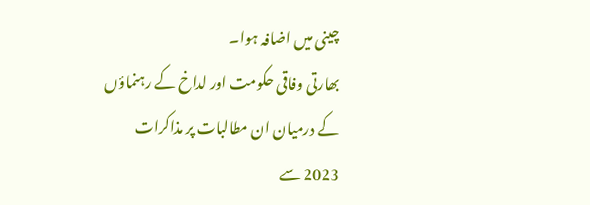چینی میں اضافہ ہوا۔
بھارتی وفاقی حکومت اور لداخ کے رہنماؤں کے درمیان ان مطالبات پر مذاکرات 2023 سے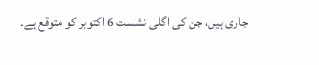جاری ہیں، جن کی اگلی نشست 6 اکتوبر کو متوقع ہے۔